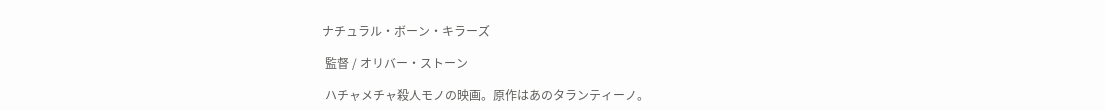ナチュラル・ボーン・キラーズ

 監督 / オリバー・ストーン

 ハチャメチャ殺人モノの映画。原作はあのタランティーノ。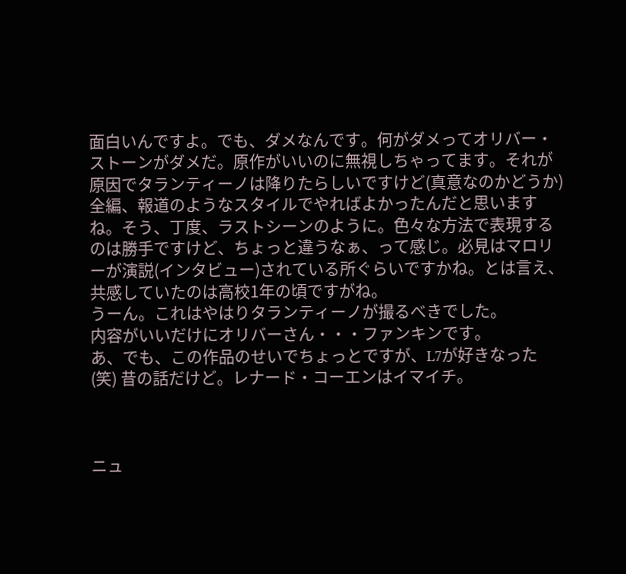面白いんですよ。でも、ダメなんです。何がダメってオリバー・ストーンがダメだ。原作がいいのに無視しちゃってます。それが原因でタランティーノは降りたらしいですけど(真意なのかどうか)
全編、報道のようなスタイルでやればよかったんだと思いますね。そう、丁度、ラストシーンのように。色々な方法で表現するのは勝手ですけど、ちょっと違うなぁ、って感じ。必見はマロリーが演説(インタビュー)されている所ぐらいですかね。とは言え、共感していたのは高校1年の頃ですがね。
うーん。これはやはりタランティーノが撮るべきでした。
内容がいいだけにオリバーさん・・・ファンキンです。
あ、でも、この作品のせいでちょっとですが、L7が好きなった (笑) 昔の話だけど。レナード・コーエンはイマイチ。



ニュ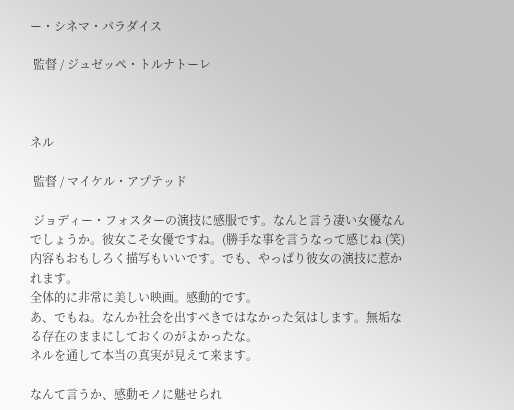ー・シネマ・パラダイス

 監督 / ジュゼッペ・トルナトーレ



ネル

 監督 / マイケル・アプテッド

 ジョディー・フォスターの演技に感服です。なんと言う凄い女優なんでしょうか。彼女こそ女優ですね。(勝手な事を言うなって感じね (笑)
内容もおもしろく描写もいいです。でも、やっぱり彼女の演技に惹かれます。
全体的に非常に美しい映画。感動的です。
あ、でもね。なんか社会を出すべきではなかった気はします。無垢なる存在のままにしておくのがよかったな。
ネルを通して本当の真実が見えて来ます。

なんて言うか、感動モノに魅せられ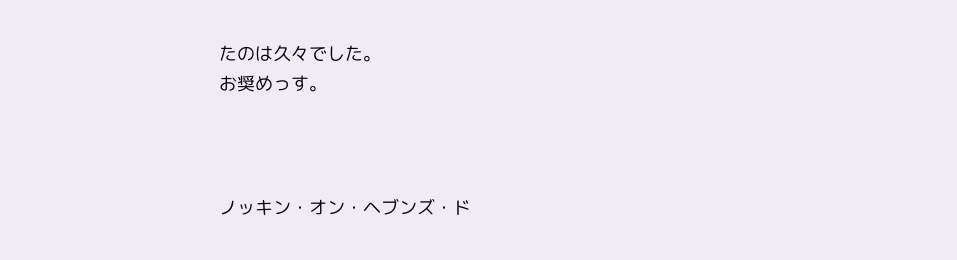たのは久々でした。
お奨めっす。



ノッキン・オン・ヘブンズ・ド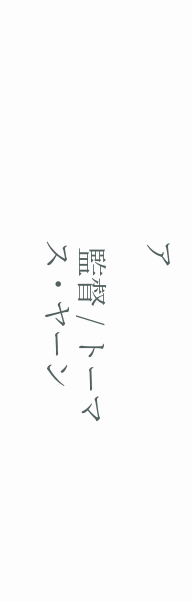ア

 監督 / トーマス・ヤーン